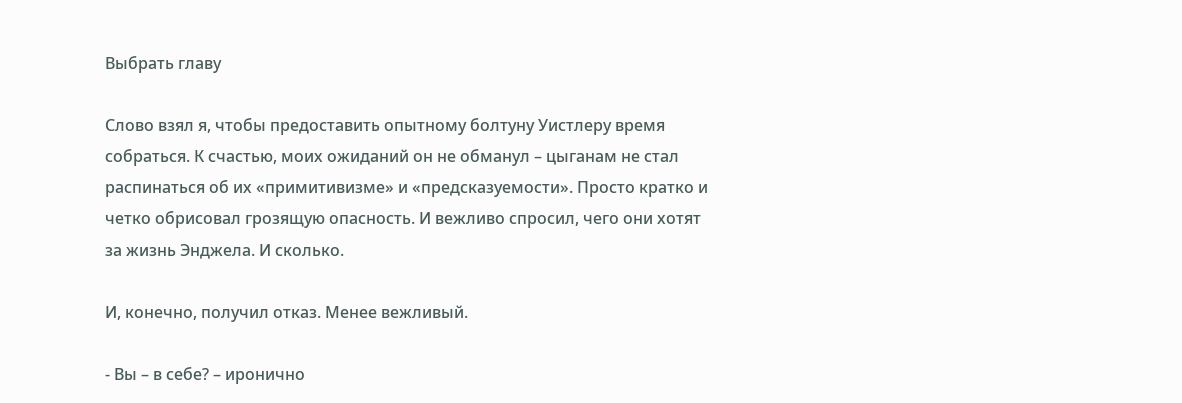Выбрать главу

Слово взял я, чтобы предоставить опытному болтуну Уистлеру время собраться. К счастью, моих ожиданий он не обманул – цыганам не стал распинаться об их «примитивизме» и «предсказуемости». Просто кратко и четко обрисовал грозящую опасность. И вежливо спросил, чего они хотят за жизнь Энджела. И сколько.

И, конечно, получил отказ. Менее вежливый.

- Вы – в себе? – иронично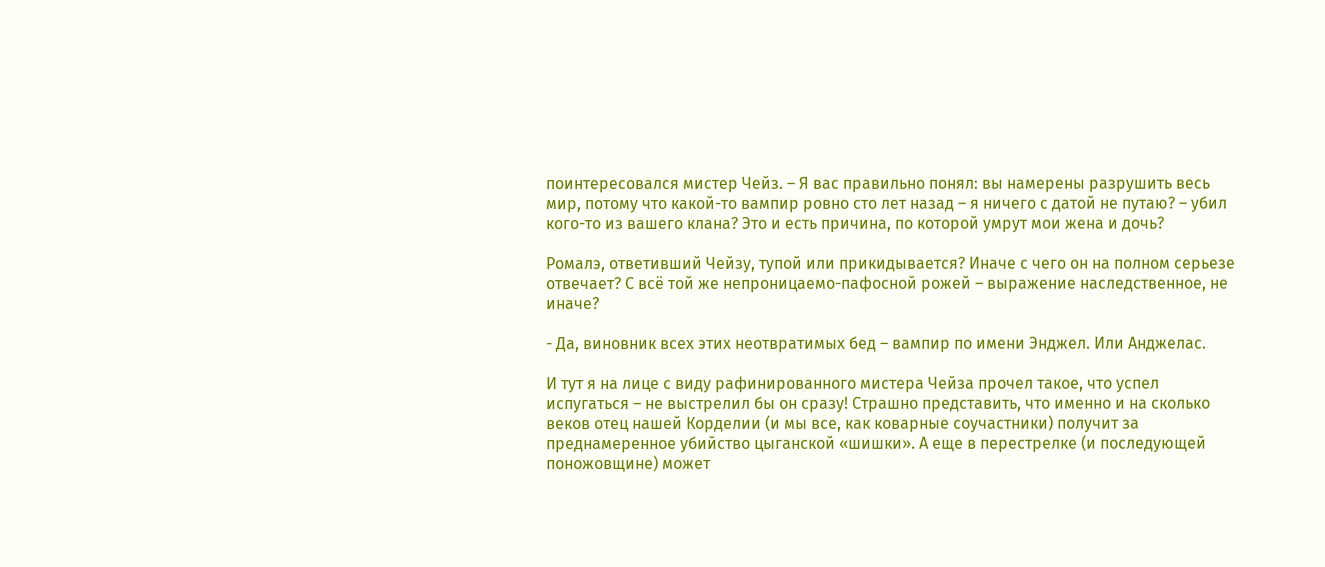поинтересовался мистер Чейз. – Я вас правильно понял: вы намерены разрушить весь мир, потому что какой-то вампир ровно сто лет назад – я ничего с датой не путаю? – убил кого-то из вашего клана? Это и есть причина, по которой умрут мои жена и дочь?

Ромалэ, ответивший Чейзу, тупой или прикидывается? Иначе с чего он на полном серьезе отвечает? С всё той же непроницаемо-пафосной рожей – выражение наследственное, не иначе?

- Да, виновник всех этих неотвратимых бед – вампир по имени Энджел. Или Анджелас.

И тут я на лице с виду рафинированного мистера Чейза прочел такое, что успел испугаться – не выстрелил бы он сразу! Страшно представить, что именно и на сколько веков отец нашей Корделии (и мы все, как коварные соучастники) получит за преднамеренное убийство цыганской «шишки». А еще в перестрелке (и последующей поножовщине) может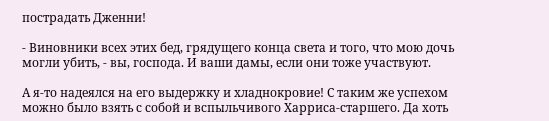пострадать Дженни!

- Виновники всех этих бед, грядущего конца света и того, что мою дочь могли убить, - вы, господа. И ваши дамы, если они тоже участвуют.

А я-то надеялся на его выдержку и хладнокровие! С таким же успехом можно было взять с собой и вспыльчивого Харриса-старшего. Да хоть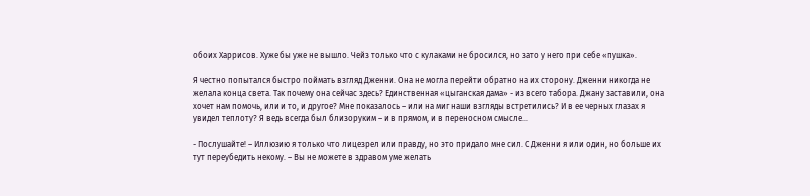обоих Харрисов. Хуже бы уже не вышло. Чейз только что с кулаками не бросился, но зато у него при себе «пушка».

Я честно попытался быстро поймать взгляд Дженни. Она не могла перейти обратно на их сторону. Дженни никогда не желала конца света. Так почему она сейчас здесь? Единственная «цыганская дама» - из всего табора. Джану заставили, она хочет нам помочь, или и то, и другое? Мне показалось – или на миг наши взгляды встретились? И в ее черных глазах я увидел теплоту? Я ведь всегда был близоруким – и в прямом, и в переносном смысле...

- Послушайте! – Иллюзию я только что лицезрел или правду, но это придало мне сил. С Дженни я или один, но больше их тут переубедить некому. – Вы не можете в здравом уме желать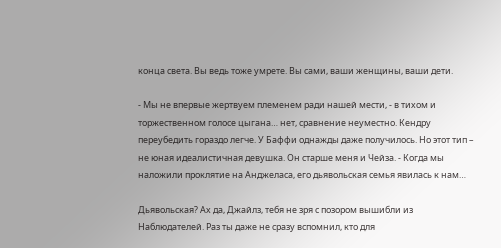конца света. Вы ведь тоже умрете. Вы сами, ваши женщины, ваши дети.

- Мы не впервые жертвуем племенем ради нашей мести, - в тихом и торжественном голосе цыгана… нет, сравнение неуместно. Кендру переубедить гораздо легче. У Баффи однажды даже получилось. Но этот тип – не юная идеалистичная девушка. Он старше меня и Чейза. - Когда мы наложили проклятие на Анджеласа, его дьявольская семья явилась к нам…

Дьявольская? Ах да, Джайлз, тебя не зря с позором вышибли из Наблюдателей. Раз ты даже не сразу вспомнил, кто для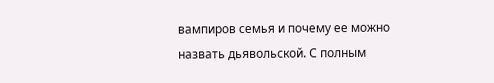вампиров семья и почему ее можно назвать дьявольской. С полным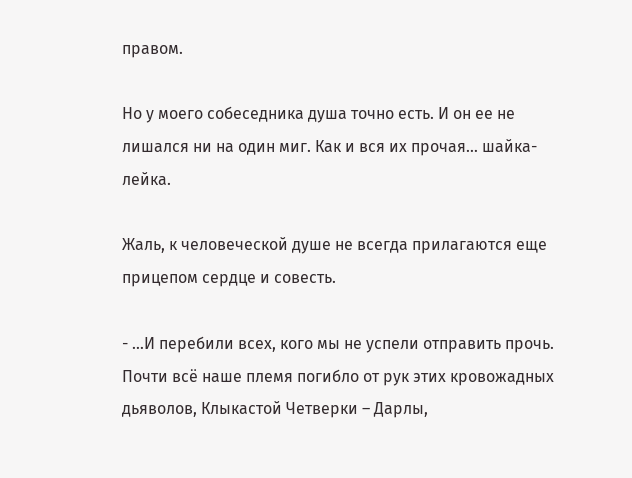правом.

Но у моего собеседника душа точно есть. И он ее не лишался ни на один миг. Как и вся их прочая… шайка-лейка.

Жаль, к человеческой душе не всегда прилагаются еще прицепом сердце и совесть.

- …И перебили всех, кого мы не успели отправить прочь. Почти всё наше племя погибло от рук этих кровожадных дьяволов, Клыкастой Четверки – Дарлы,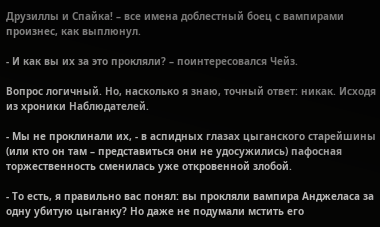Друзиллы и Спайка! – все имена доблестный боец с вампирами произнес, как выплюнул.

- И как вы их за это прокляли? – поинтересовался Чейз.

Вопрос логичный. Но, насколько я знаю, точный ответ: никак. Исходя из хроники Наблюдателей.

- Мы не проклинали их, - в аспидных глазах цыганского старейшины (или кто он там – представиться они не удосужились) пафосная торжественность сменилась уже откровенной злобой.

- То есть, я правильно вас понял: вы прокляли вампира Анджеласа за одну убитую цыганку? Но даже не подумали мстить его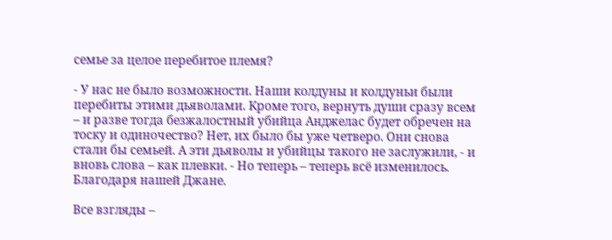семье за целое перебитое племя?

- У нас не было возможности. Наши колдуны и колдуньи были перебиты этими дьяволами. Кроме того, вернуть души сразу всем – и разве тогда безжалостный убийца Анджелас будет обречен на тоску и одиночество? Нет, их было бы уже четверо. Они снова стали бы семьей. А эти дьяволы и убийцы такого не заслужили, - и вновь слова – как плевки. - Но теперь – теперь всё изменилось. Благодаря нашей Джане.

Все взгляды –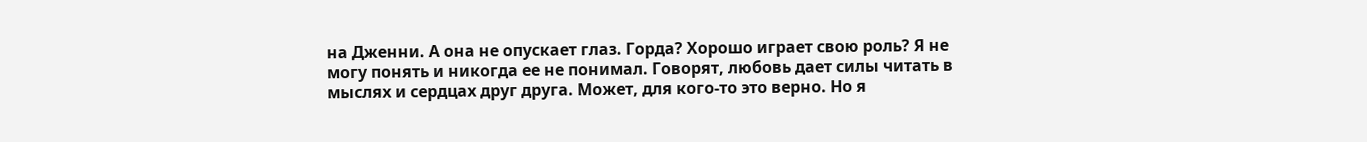на Дженни. А она не опускает глаз. Горда? Хорошо играет свою роль? Я не могу понять и никогда ее не понимал. Говорят, любовь дает силы читать в мыслях и сердцах друг друга. Может, для кого-то это верно. Но я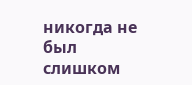никогда не был слишком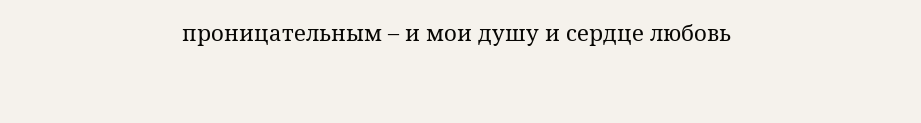проницательным – и мои душу и сердце любовь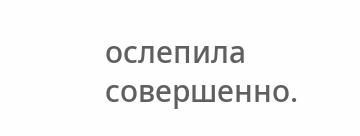ослепила совершенно.